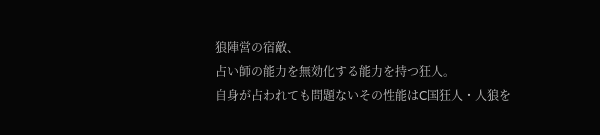狼陣営の宿敵、
占い師の能力を無効化する能力を持つ狂人。
自身が占われても問題ないその性能はC国狂人・人狼を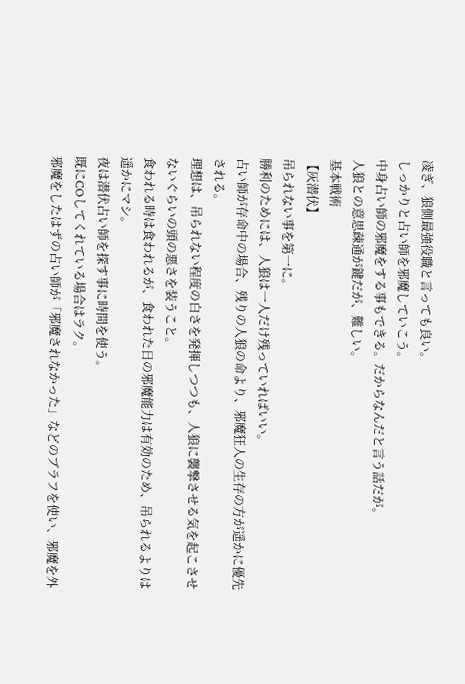凌ぎ、狼側最強役職と言っても良い。
しっかりと占い師を邪魔していこう。
中身占い師の邪魔をする事もできる。だからなんだと言う話だが。
人狼との意思疎通が鍵だが、難しい。
基本戦術
【灰潜伏】
吊られない事を第一に。
勝利のためには、人狼は一人だけ残っていればいい。
占い師が存命中の場合、残りの人狼の命より、邪魔狂人の生存の方が遥かに優先される。
理想は、吊られない程度の白さを発揮しつつも、人狼に襲撃させる気を起こさせないぐらいの頭の悪さを装うこと。
食われる時は食われるが、食われた日の邪魔能力は有効のため、吊られるよりは遥かにマシ。
夜は潜伏占い師を探す事に時間を使う。
既にCOしてくれている場合はラク。
邪魔をしたはずの占い師が「邪魔されなかった」などのブラフを使い、邪魔を外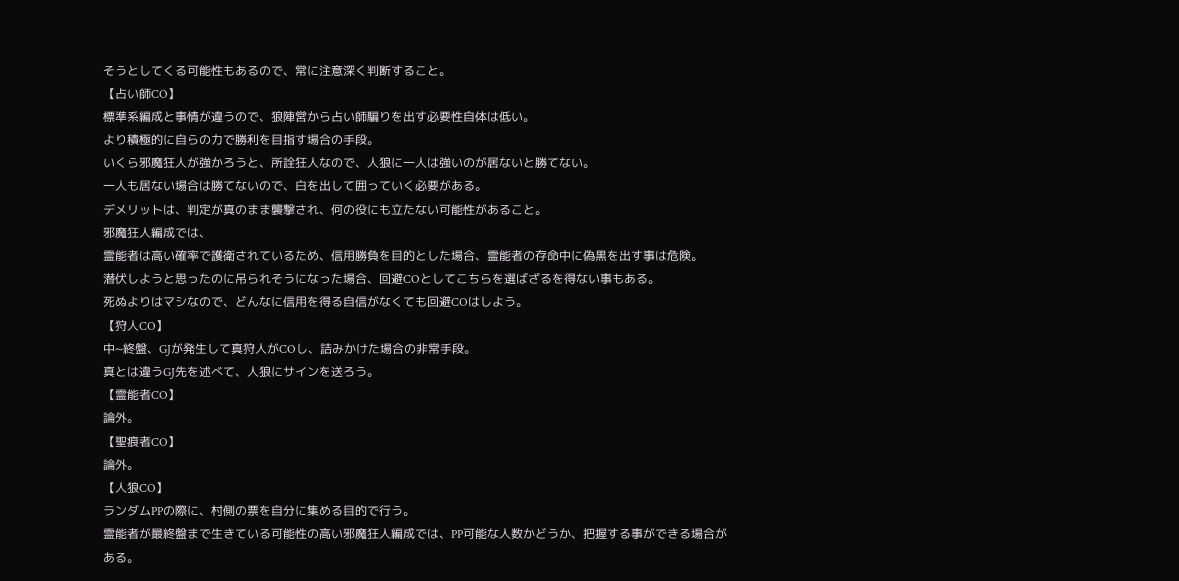そうとしてくる可能性もあるので、常に注意深く判断すること。
【占い師CO】
標準系編成と事情が違うので、狼陣営から占い師騙りを出す必要性自体は低い。
より積極的に自らの力で勝利を目指す場合の手段。
いくら邪魔狂人が強かろうと、所詮狂人なので、人狼に一人は強いのが居ないと勝てない。
一人も居ない場合は勝てないので、白を出して囲っていく必要がある。
デメリットは、判定が真のまま襲撃され、何の役にも立たない可能性があること。
邪魔狂人編成では、
霊能者は高い確率で護衛されているため、信用勝負を目的とした場合、霊能者の存命中に偽黒を出す事は危険。
潜伏しようと思ったのに吊られそうになった場合、回避COとしてこちらを選ばざるを得ない事もある。
死ぬよりはマシなので、どんなに信用を得る自信がなくても回避COはしよう。
【狩人CO】
中~終盤、GJが発生して真狩人がCOし、詰みかけた場合の非常手段。
真とは違うGJ先を述べて、人狼にサインを送ろう。
【霊能者CO】
論外。
【聖痕者CO】
論外。
【人狼CO】
ランダムPPの際に、村側の票を自分に集める目的で行う。
霊能者が最終盤まで生きている可能性の高い邪魔狂人編成では、PP可能な人数かどうか、把握する事ができる場合がある。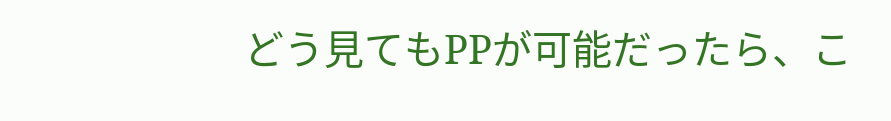どう見てもPPが可能だったら、こ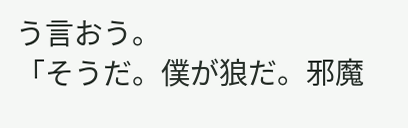う言おう。
「そうだ。僕が狼だ。邪魔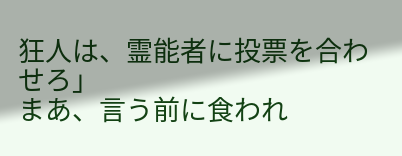狂人は、霊能者に投票を合わせろ」
まあ、言う前に食われ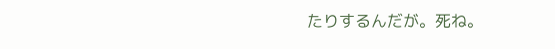たりするんだが。死ね。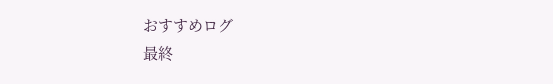おすすめログ
最終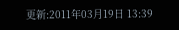更新:2011年03月19日 13:39